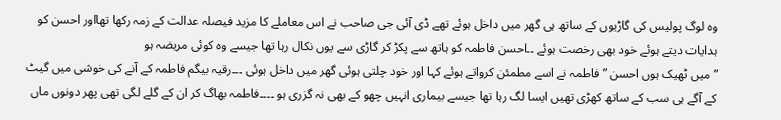وہ لوگ پولیس کی گاڑیوں کے ساتھ ہی گھر میں داخل ہوئے تھے ڈی آئی جی صاحب نے اس معاملے کا مزید فیصلہ عدالت کے زمہ رکھا تھااور احسن کو ہدایات دیتے ہوئے خود بھی رخصت ہوئے ۔۔احسن فاطمہ کو ہاتھ سے پکڑ کر گاڑی سے یوں نکال رہا تھا جیسے وہ کوئی مریضہ ہو
” میں ٹھیک ہوں احسن ” فاطمہ نے اسے مطمئن کرواتے ہوئے کہا اور خود چلتی ہوئی گھر میں داخل ہوئی ۔۔۔رقیہ بیگم فاطمہ کے آنے کی خوشی میں گیٹ کے آگے ہی سب کے ساتھ کھڑی تھیں ایسا لگ رہا تھا جیسے بیماری انہیں چھو کے بھی نہ گزری ہو ۔۔۔۔فاطمہ بھاگ کر ان کے گلے لگی تھی پھر دونوں ماں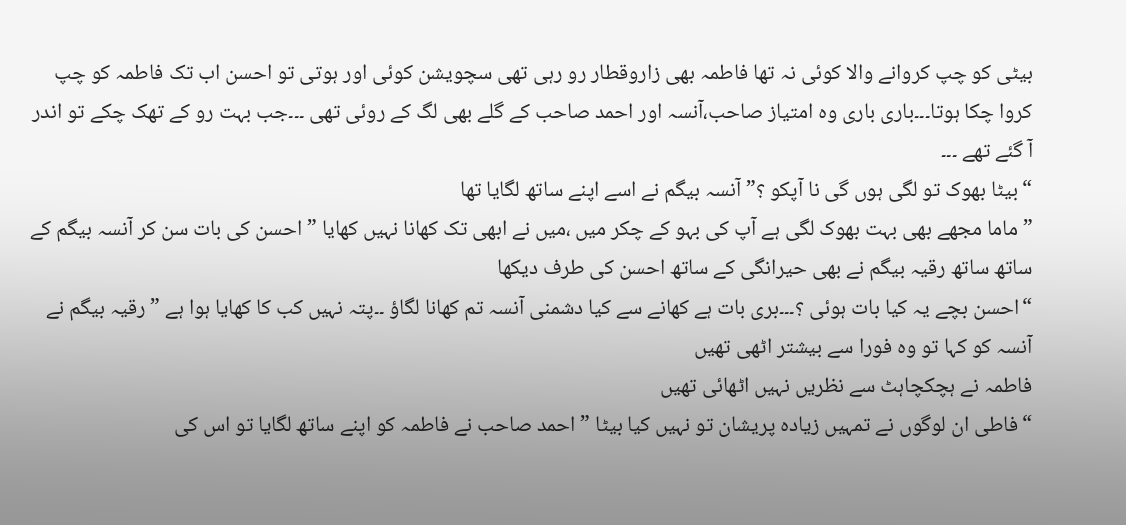بیٹی کو چپ کروانے والا کوئی نہ تھا فاطمہ بھی زاروقطار رو رہی تھی سچویشن کوئی اور ہوتی تو احسن اب تک فاطمہ کو چپ کروا چکا ہوتا۔۔۔باری باری وہ امتیاز صاحب،آنسہ اور احمد صاحب کے گلے بھی لگ کے روئی تھی ۔۔۔جب بہت رو کے تھک چکے تو اندر آ گئے تھے ۔۔۔
“بیٹا بھوک تو لگی ہوں گی نا آپکو ؟” آنسہ بیگم نے اسے اپنے ساتھ لگایا تھا
” ماما مجھے بھی بہت بھوک لگی ہے آپ کی بہو کے چکر میں ،میں نے ابھی تک کھانا نہیں کھایا ” احسن کی بات سن کر آنسہ بیگم کے ساتھ ساتھ رقیہ بیگم نے بھی حیرانگی کے ساتھ احسن کی طرف دیکھا
“احسن بچے یہ کیا بات ہوئی ؟۔۔۔بری بات ہے کھانے سے کیا دشمنی آنسہ تم کھانا لگاؤ ۔۔پتہ نہیں کب کا کھایا ہوا ہے ” رقیہ بیگم نے آنسہ کو کہا تو وہ فورا سے بیشتر اٹھی تھیں
فاطمہ نے ہچکچاہٹ سے نظریں نہیں اٹھائی تھیں
“فاطی ان لوگوں نے تمہیں زیادہ پریشان تو نہیں کیا بیٹا ” احمد صاحب نے فاطمہ کو اپنے ساتھ لگایا تو اس کی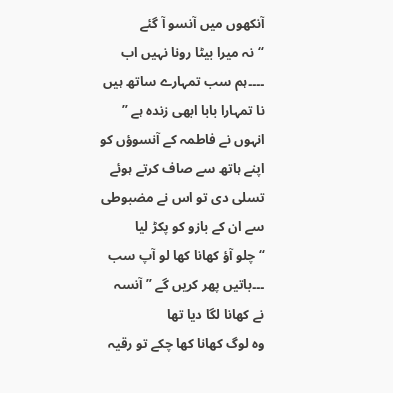آنکھوں میں آنسو آ گئے
“نہ میرا بیٹا رونا نہیں اب ۔۔۔۔ہم سب تمہارے ساتھ ہیں نا تمہارا بابا ابھی زندہ ہے ” انہوں نے فاطمہ کے آنسوؤں کو اپنے ہاتھ سے صاف کرتے ہوئے تسلی دی تو اس نے مضبوطی سے ان کے بازو کو پکڑ لیا
“چلو آؤ کھانا کھا لو آپ سب ۔۔۔باتیں پھر کریں گے ” آنسہ نے کھانا لگا دیا تھا
وہ لوگ کھانا کھا چکے تو رقیہ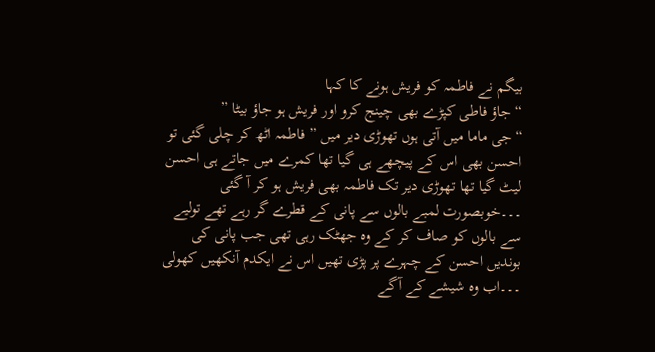بیگم نے فاطمہ کو فریش ہونے کا کہا
“جاؤ فاطی کپڑے بھی چینج کرو اور فریش ہو جاؤ بیٹا ”
“جی ماما میں آتی ہوں تھوڑی دیر میں ” فاطمہ اٹھ کر چلی گئی تو احسن بھی اس کے پیچھے ہی گیا تھا کمرے میں جاتے ہی احسن لیٹ گیا تھا تھوڑی دیر تک فاطمہ بھی فریش ہو کر آ گئی ۔۔۔خوبصورت لمبے بالوں سے پانی کے قطرے گر رہے تھے تولیے سے بالوں کو صاف کر کے وہ جھٹک رہی تھی جب پانی کی بوندیں احسن کے چہرے پر پڑی تھیں اس نے ایکدم آنکھیں کھولی ۔۔۔اب وہ شیشے کے آگے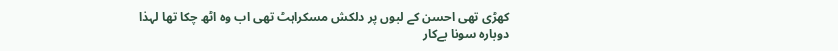کھڑی تھی احسن کے لبوں پر دلکش مسکراہٹ تھی اب وہ اٹھ چکا تھا لہذا دوبارہ سونا بےکار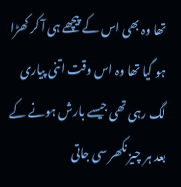تھا وہ بھی اس کے پیچھے ہی آ کر کھڑا ہو گیا تھا وہ اس وقت اتنی پیاری لگ رہی تھی جیسے بارش ہونے کے بعد ہر چیز نکھر سی جاتی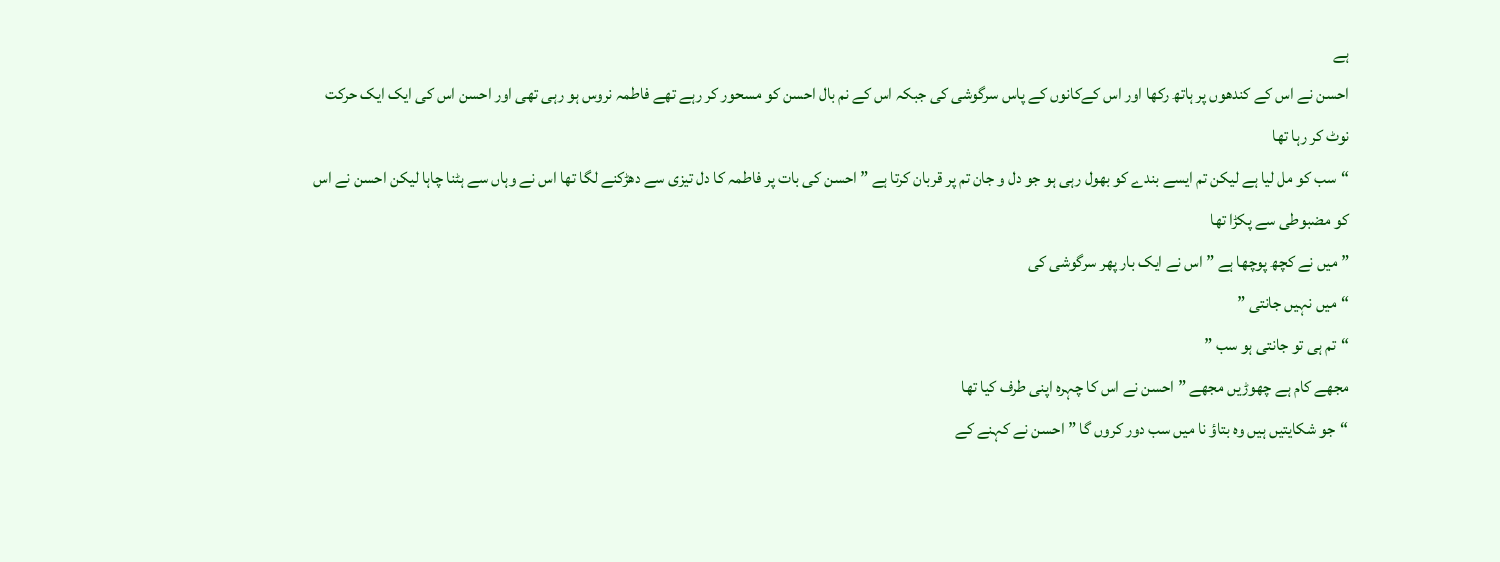ہے
احسن نے اس کے کندھوں پر ہاتھ رکھا اور اس کےکانوں کے پاس سرگوشی کی جبکہ اس کے نم بال احسن کو مسحور کر رہے تھے فاطمہ نروس ہو رہی تھی اور احسن اس کی ایک ایک حرکت نوٹ کر رہا تھا
“سب کو مل لیا ہے لیکن تم ایسے بندے کو بھول رہی ہو جو دل و جان تم پر قربان کرتا ہے ” احسن کی بات پر فاطمہ کا دل تیزی سے دھڑکنے لگا تھا اس نے وہاں سے ہٹنا چاہا لیکن احسن نے اس کو مضبوطی سے پکڑا تھا
” میں نے کچھ پوچھا ہے ” اس نے ایک بار پھر سرگوشی کی
“میں نہیں جانتی ”
“تم ہی تو جانتی ہو سب ”
مجھے کام ہے چھوڑیں مجھے ” احسن نے اس کا چہرہ اپنی طرف کیا تھا
“جو شکایتیں ہیں وہ بتاؤ نا میں سب دور کروں گا ” احسن نے کہنے کے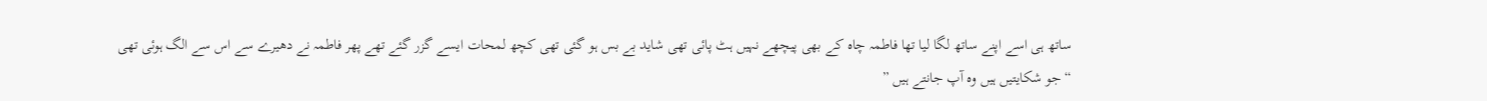ساتھ ہی اسے اپنے ساتھ لگا لیا تھا فاطمہ چاہ کے بھی پیچھے نہیں ہٹ پائی تھی شاید بے بس ہو گئی تھی کچھ لمحات ایسے گزر گئے تھے پھر فاطمہ نے دھیرے سے اس سے الگ ہوئی تھی
“جو شکایتیں ہیں وہ آپ جانتے ہیں ”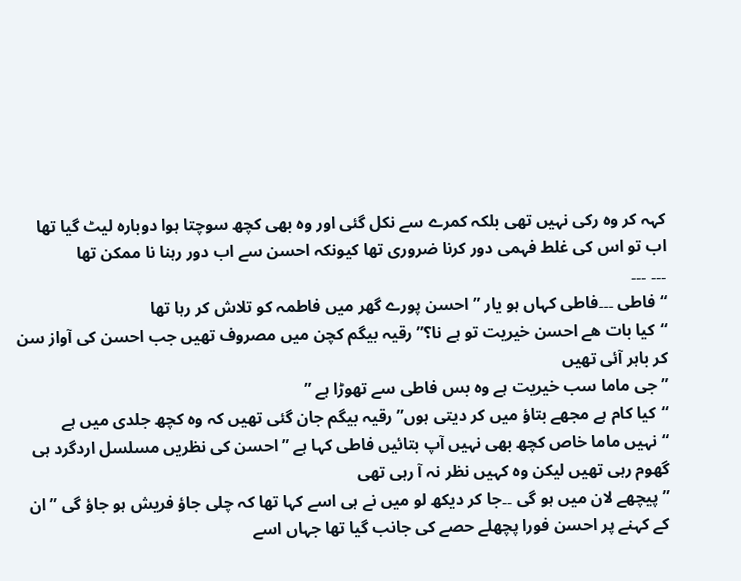کہہ کر وہ رکی نہیں تھی بلکہ کمرے سے نکل گئی اور وہ بھی کچھ سوچتا ہوا دوبارہ لیٹ گیا تھا اب تو اس کی غلط فہمی دور کرنا ضروری تھا کیونکہ احسن سے اب دور رہنا نا ممکن تھا
۔۔۔ ۔۔۔
“فاطی ۔۔۔فاطی کہاں ہو یار ” احسن پورے گھر میں فاطمہ کو تلاش کر رہا تھا
“کیا بات ھے احسن خیریت تو ہے نا؟” رقیہ بیگم کچن میں مصروف تھیں جب احسن کی آواز سن کر باہر آئی تھیں
” جی ماما سب خیریت ہے وہ بس فاطی سے تھوڑا ہے ”
“کیا کام ہے مجھے بتاؤ میں کر دیتی ہوں” رقیہ بیگم جان گئی تھیں کہ وہ کچھ جلدی میں ہے
“نہیں ماما خاص کچھ بھی نہیں آپ بتائیں فاطی کہا ہے ” احسن کی نظریں مسلسل اردگرد ہی گھوم رہی تھیں لیکن وہ کہیں نظر نہ آ رہی تھی
” پیچھے لان میں ہو گی ۔۔جا کر دیکھ لو میں نے ہی اسے کہا تھا کہ چلی جاؤ فریش ہو جاؤ گی ” ان کے کہنے پر احسن فورا پچھلے حصے کی جانب گیا تھا جہاں اسے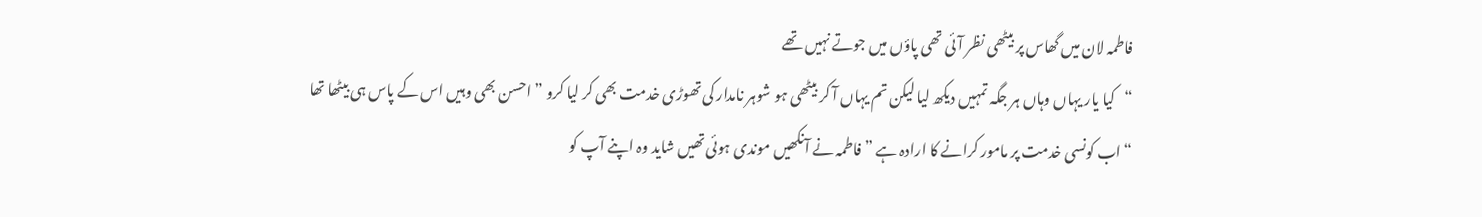فاطمہ لان میں گھاس پر بیٹھی نظر آئی تھی پاؤں میں جوتے نہیں تھے
“کیا یار یہاں وہاں ہر جگہ تمہیں دیکھ لیا لیکن تم یہاں آ کر بیٹھی ہو شوہر نامدار کی تھوڑی خدمت بھی کر لیا کرو ” احسن بھی وہیں اس کے پاس ہی بیٹھا تھا
“اب کونسی خدمت پر مامور کرانے کا ارادہ ہے ” فاطمہ نے آنکھیں موندی ہوئی تھیں شاید وہ اپنے آپ کو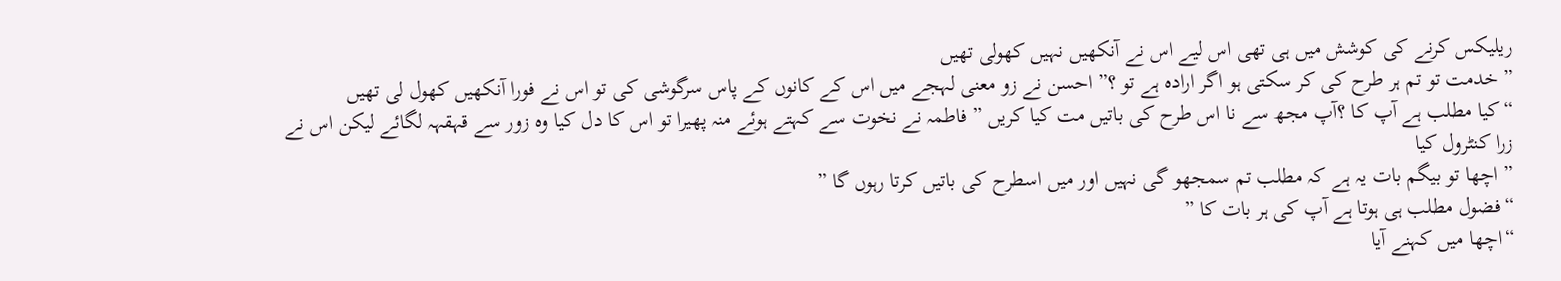ریلیکس کرنے کی کوشش میں ہی تھی اس لیے اس نے آنکھیں نہیں کھولی تھیں
” خدمت تو تم ہر طرح کی کر سکتی ہو اگر ارادہ ہے تو ؟” احسن نے زو معنی لہجے میں اس کے کانوں کے پاس سرگوشی کی تو اس نے فورا آنکھیں کھول لی تھیں
“کیا مطلب ہے آپ کا ؟آپ مجھ سے نا اس طرح کی باتیں مت کیا کریں ” فاطمہ نے نخوت سے کہتے ہوئے منہ پھیرا تو اس کا دل کیا وہ زور سے قہقہہ لگائے لیکن اس نے زرا کنٹرول کیا
” اچھا تو بیگم بات یہ ہے کہ مطلب تم سمجھو گی نہیں اور میں اسطرح کی باتیں کرتا رہوں گا ”
“فضول مطلب ہی ہوتا ہے آپ کی ہر بات کا ”
“اچھا میں کہنے آیا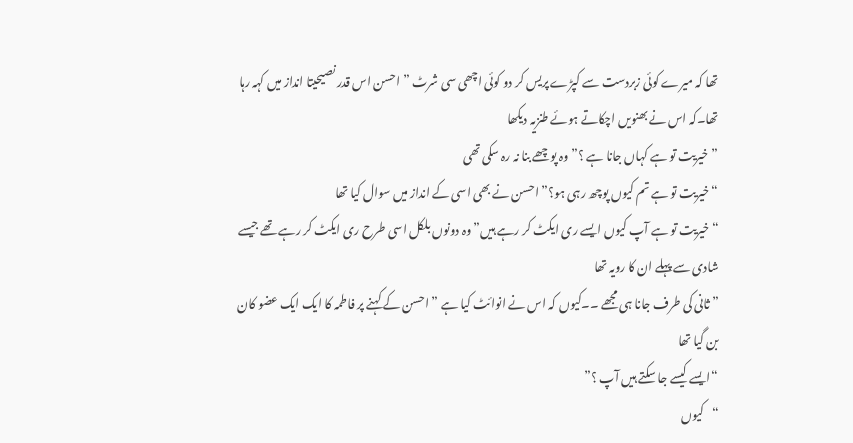تھا کہ میرے کوئی زبردست سے کپڑے پریس کر دو کوئی اچھی سی شرٹ ” احسن اس قدر نصیحیتا انداز میں کہہ رہا تھا۔کہ اس نے بھنویں اچکاتے ہوئے طنزیہ دیکھا
” خیریت تو ہے کہاں جانا ہے ؟” وہ پوچھے بنا نہ رہ سکی تھی
“خیریت تو ہے تم کیوں پوچھ رہی ہو؟” احسن نے بھی اسی کے انداز میں سوال کیا تھا
“خیریت تو ہے آپ کیوں ایسے ری ایکٹ کر رہے ہیں” وہ دونوں بلکل اسی طرح ری ایکٹ کر رہے تھے جیسے شادی سے پہلے ان کا رویہ تھا
” ثانی کی طرف جانا ہی مجھے ۔۔کیوں کہ اس نے انوائٹ کیا ہے ” احسن کے کہنے پر فاطمہ کا ایک ایک عضو کان بن گیا تھا
“ایسے کیسے جا سکتے ہیں آپ ؟”
“کیوں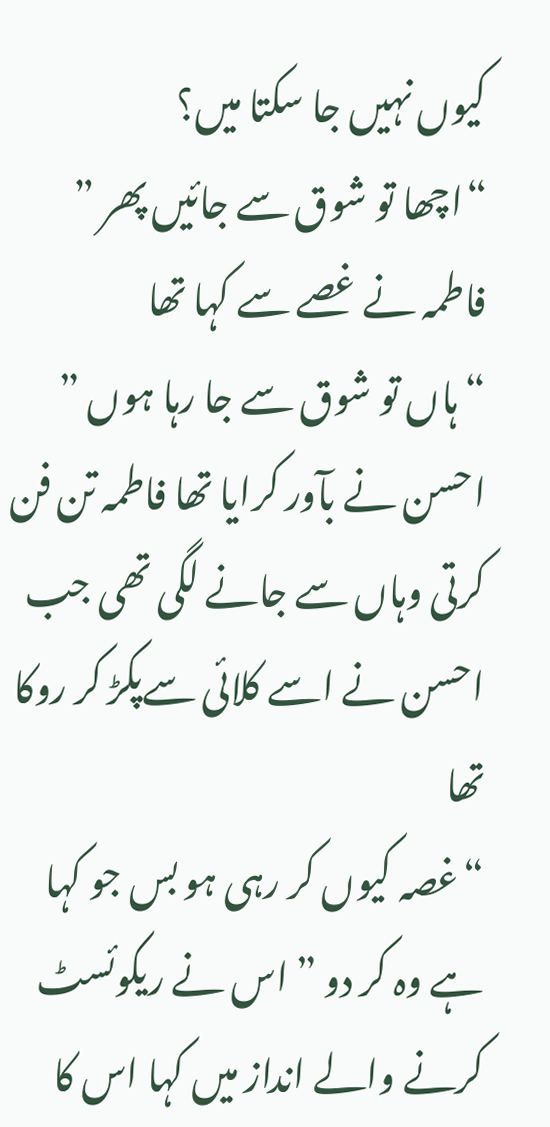کیوں نہیں جا سکتا میں؟
“اچھا تو شوق سے جائیں پھر ” فاطمہ نے غصے سے کہا تھا
“ہاں تو شوق سے جا رہا ہوں ” احسن نے بآور کرایا تھا فاطمہ تن فن کرتی وہاں سے جانے لگی تھی جب احسن نے اسے کلائی سےپکڑ کر روکا تھا
“غصہ کیوں کر رہی ہو بس جو کہا ہے وہ کر دو ” اس نے ریکوئسٹ کرنے والے انداز میں کہا اس کا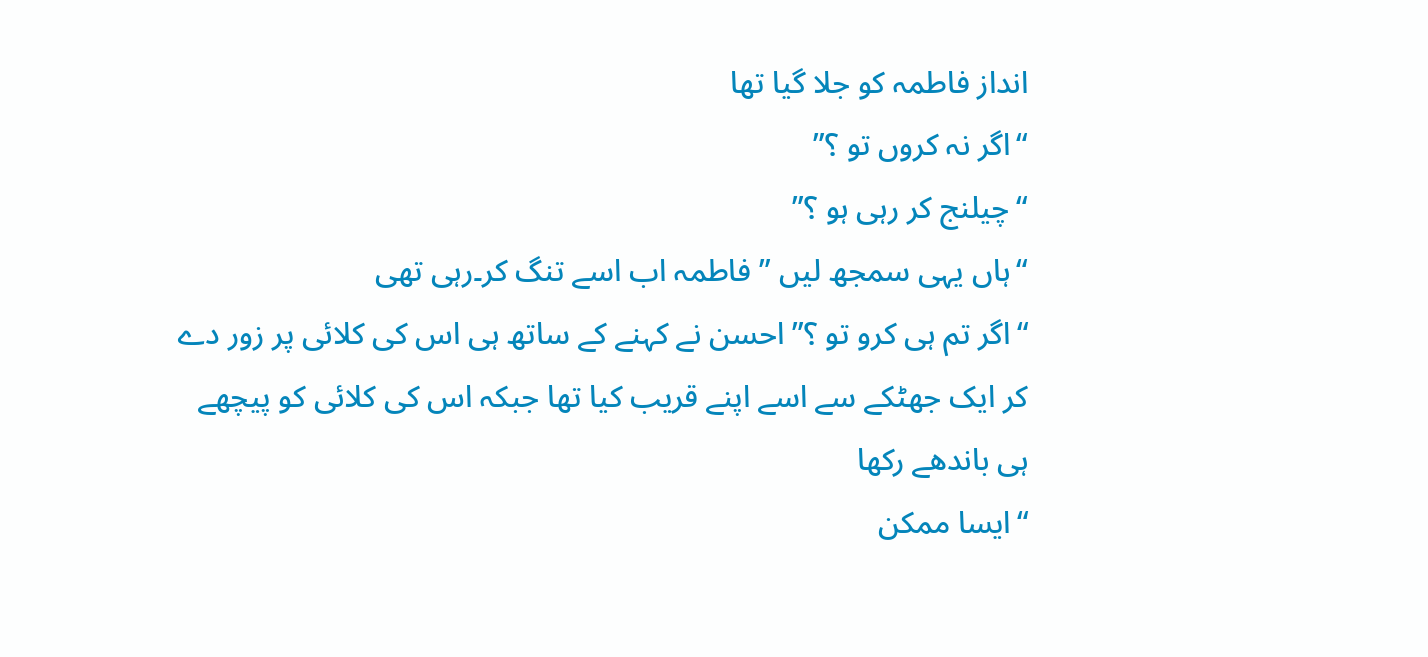انداز فاطمہ کو جلا گیا تھا
“اگر نہ کروں تو ؟”
“چیلنج کر رہی ہو ؟”
“ہاں یہی سمجھ لیں ” فاطمہ اب اسے تنگ کر۔رہی تھی
“اگر تم ہی کرو تو ؟” احسن نے کہنے کے ساتھ ہی اس کی کلائی پر زور دے کر ایک جھٹکے سے اسے اپنے قریب کیا تھا جبکہ اس کی کلائی کو پیچھے ہی باندھے رکھا
“ایسا ممکن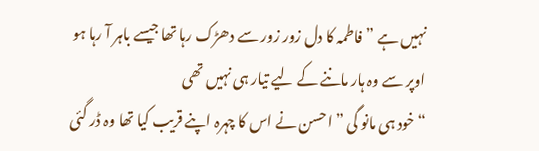نہیں ہے ” فاطمہ کا دل زور زور سے دھڑک رہا تھا جیسے باہر آ رہا ہو اوپر سے وہ ہار ماننے کے لیے تیار ہی نہیں تھی
“خود ہی مانو گی ” احسن نے اس کا چہرہ اپنے قریب کیا تھا وہ ڈر گئی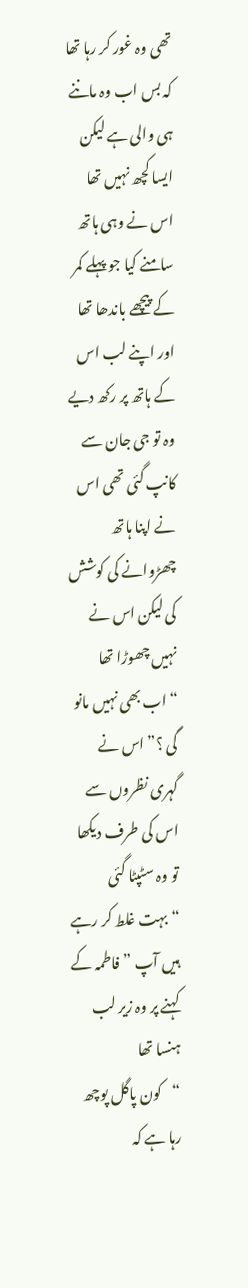تھی وہ غور کر رہا تھا کہ بس اب وہ ماننے ہی والی ہے لیکن ایسا کچھ نہیں تھا اس نے وہی ہاتھ سامنے کیا جو پہلے کمر کے پیچھے باندھا تھا اور اپنے لب اس کے ہاتھ پر رکھ دیے وہ تو جی جان سے کانپ گئی تھی اس نے اپنا ہاتھ چھڑوانے کی کوشش کی لیکن اس نے نہیں چھوڑا تھا
“اب بھی نہیں مانو گی ؟” اس نے گہری نظروں سے اس کی طرف دیکھا تو وہ سٹپٹا گئی
“بہت غلط کر رہے ہیں آپ ” فاطمہ کے کہنے پر وہ زیر لب ہنسا تھا
“کون پاگل پوچھ رہا ہے کہ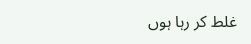غلط کر رہا ہوں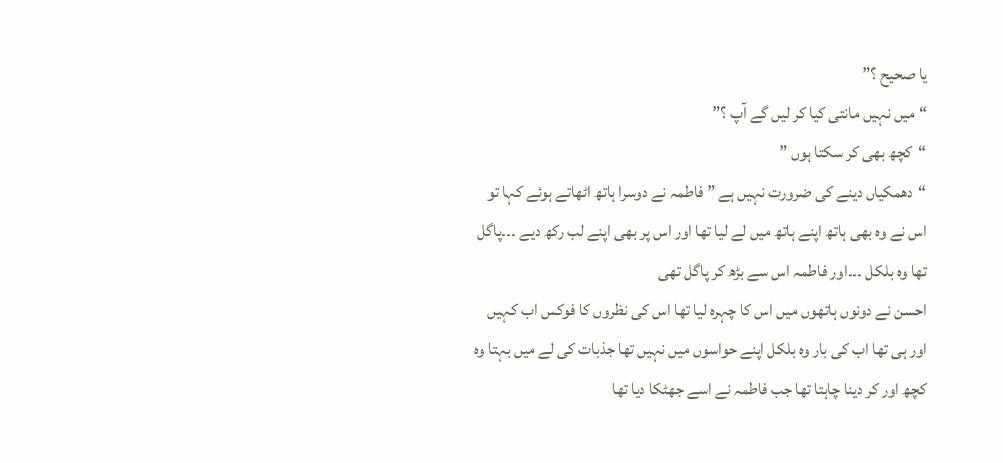یا صحیح ؟”
“میں نہیں مانتی کیا کر لیں گے آپ ؟”
“کچھ بھی کر سکتا ہوں ”
“دھمکیاں دینے کی ضرورت نہیں ہے ” فاطمہ نے دوسرا ہاتھ اٹھاتے ہوئے کہا تو اس نے وہ بھی ہاتھ اپنے ہاتھ میں لے لیا تھا اور اس پر بھی اپنے لب رکھ دیے ۔۔۔پاگل تھا وہ بلکل ۔۔۔اور فاطمہ اس سے بڑھ کر پاگل تھی
احسن نے دونوں ہاتھوں میں اس کا چہرہ لیا تھا اس کی نظروں کا فوکس اب کہیں اور ہی تھا اب کی بار وہ بلکل اپنے حواسوں میں نہیں تھا جذبات کی لے میں بہتا وہ کچھ اور کر دینا چاہتا تھا جب فاطمہ نے اسے جھٹکا دیا تھا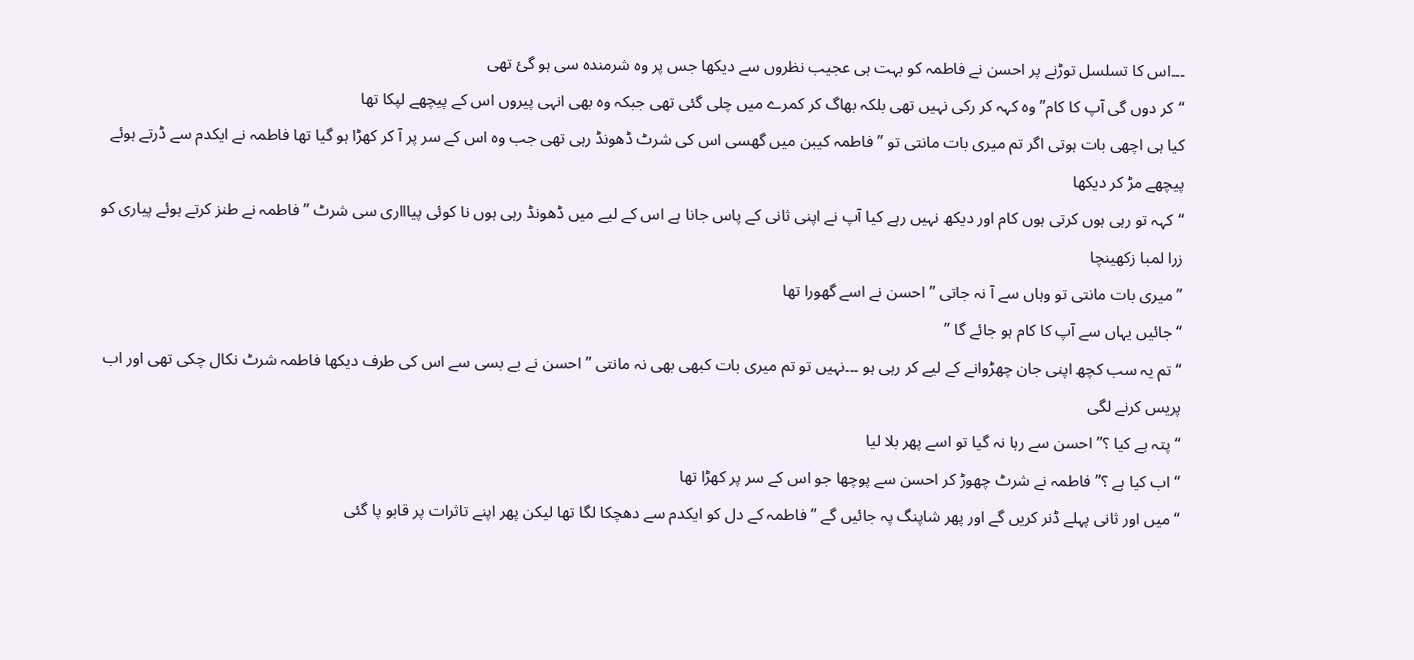۔۔۔اس کا تسلسل توڑنے پر احسن نے فاطمہ کو بہت ہی عجیب نظروں سے دیکھا جس پر وہ شرمندہ سی ہو گئ تھی
“کر دوں گی آپ کا کام” وہ کہہ کر رکی نہیں تھی بلکہ بھاگ کر کمرے میں چلی گئی تھی جبکہ وہ بھی انہی پیروں اس کے پیچھے لپکا تھا
کیا ہی اچھی بات ہوتی اگر تم میری بات مانتی تو ” فاطمہ کیبن میں گھسی اس کی شرٹ ڈھونڈ رہی تھی جب وہ اس کے سر پر آ کر کھڑا ہو گیا تھا فاطمہ نے ایکدم سے ڈرتے ہوئے پیچھے مڑ کر دیکھا
“کہہ تو رہی ہوں کرتی ہوں کام اور دیکھ نہیں رہے کیا آپ نے اپنی ثانی کے پاس جانا ہے اس کے لیے میں ڈھونڈ رہی ہوں نا کوئی پیاااری سی شرٹ ” فاطمہ نے طنز کرتے ہوئے پیاری کو زرا لمبا زکھینچا
” میری بات مانتی تو وہاں سے آ نہ جاتی ” احسن نے اسے گھورا تھا
“جائیں یہاں سے آپ کا کام ہو جائے گا ”
“تم یہ سب کچھ اپنی جان چھڑوانے کے لیے کر رہی ہو ۔۔۔نہیں تو تم میری بات کبھی بھی نہ مانتی ” احسن نے بے بسی سے اس کی طرف دیکھا فاطمہ شرٹ نکال چکی تھی اور اب پریس کرنے لگی
“پتہ ہے کیا ؟” احسن سے رہا نہ گیا تو اسے پھر بلا لیا
“اب کیا ہے ؟” فاطمہ نے شرٹ چھوڑ کر احسن سے پوچھا جو اس کے سر پر کھڑا تھا
“میں اور ثانی پہلے ڈنر کریں گے اور پھر شاپنگ پہ جائیں گے ” فاطمہ کے دل کو ایکدم سے دھچکا لگا تھا لیکن پھر اپنے تاثرات پر قابو پا گئی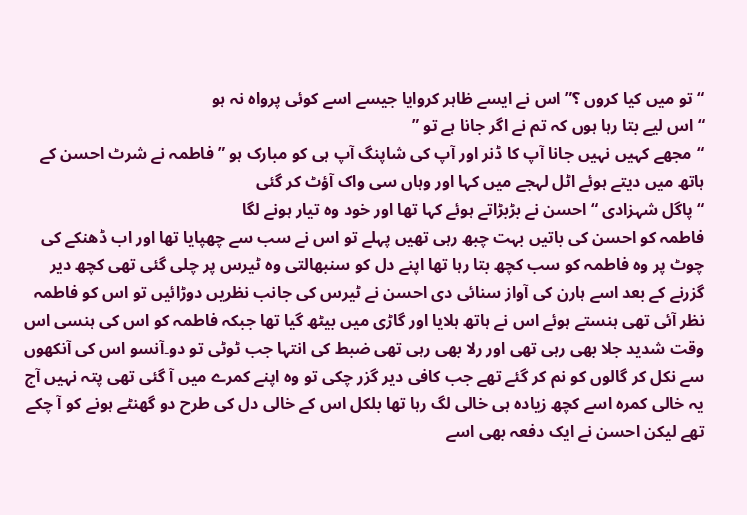“تو میں کیا کروں ؟” اس نے ایسے ظاہر کروایا جیسے اسے کوئی پرواہ نہ ہو
“اس لیے بتا رہا ہوں کہ تم نے اگر جانا ہے تو ”
“مجھے کہیں نہیں جانا آپ کا ڈنر اور آپ کی شاپنگ آپ ہی کو مبارک ہو ” فاطمہ نے شرٹ احسن کے ہاتھ میں دیتے ہوئے اٹل لہجے میں کہا اور وہاں سی واک آؤٹ کر گئی
“پاگل شہزادی “احسن نے بڑبڑاتے ہوئے کہا تھا اور خود وہ تیار ہونے لگا
فاطمہ کو احسن کی باتیں بہت چبھ رہی تھیں پہلے تو اس نے سب سے چھپایا تھا اور اب ڈھنکے کی چوٹ پر وہ فاطمہ کو سب کچھ بتا رہا تھا اپنے دل کو سنبھالتی وہ ٹیرس پر چلی گئی تھی کچھ دیر گزرنے کے بعد اسے ہارن کی آواز سنائی دی احسن نے ٹیرس کی جانب نظریں دوڑائیں تو اس کو فاطمہ نظر آئی تھی ہنستے ہوئے اس نے ہاتھ ہلایا اور گاڑی میں بیٹھ گیا تھا جبکہ فاطمہ کو اس کی ہنسی اس وقت شدید جلا بھی رہی تھی اور رلا بھی رہی تھی ضبط کی انتہا جب ٹوٹی تو دو۔آنسو اس کی آنکھوں سے نکل کر گالوں کو نم کر گئے تھے جب کافی دیر گزر چکی تو وہ اپنے کمرے میں آ گئی تھی پتہ نہیں آج یہ خالی کمرہ اسے کچھ زیادہ ہی خالی لگ رہا تھا بلکل اس کے خالی دل کی طرح دو گھنٹے ہونے کو آ چکے تھے لیکن احسن نے ایک دفعہ بھی اسے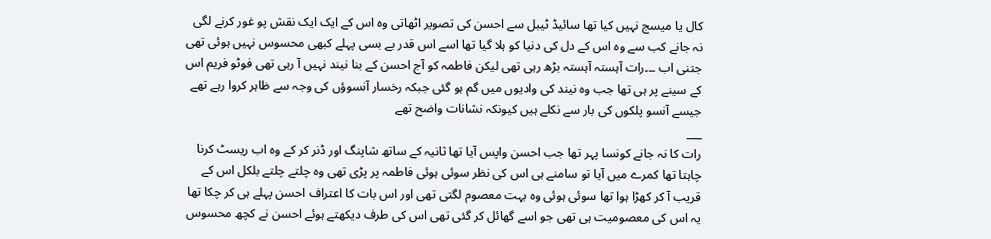کال یا میسج نہیں کیا تھا سائیڈ ٹیبل سے احسن کی تصویر اٹھاتی وہ اس کے ایک ایک نقش پو غور کرنے لگی نہ جانے کب سے وہ اس کے دل کی دنیا کو ہلا گیا تھا اسے اس قدر بے بسی پہلے کبھی محسوس نہیں ہوئی تھی جتنی اب ۔۔۔رات آہستہ آہستہ بڑھ رہی تھی لیکن فاطمہ کو آج احسن کے بنا نیند نہیں آ رہی تھی فوٹو فریم اس کے سینے پر ہی تھا جب وہ نیند کی وادیوں میں گم ہو گئی جبکہ رخسار آنسوؤں کی وجہ سے ظاہر کروا رہے تھے جیسے آنسو پلکوں کی بار سے نکلے ہیں کیونکہ نشانات واضح تھے
___
رات کا نہ جانے کونسا پہر تھا جب احسن واپس آیا تھا ثانیہ کے ساتھ شاپنگ اور ڈنر کر کے وہ اب ریسٹ کرنا چاہتا تھا کمرے میں آیا تو سامنے ہی اس کی نظر سوئی ہوئی فاطمہ پر پڑی تھی وہ چلتے چلتے بلکل اس کے قریب آ کر کھڑا ہوا تھا سوئی ہوئی وہ بہت معصوم لگتی تھی اور اس بات کا اعتراف احسن پہلے ہی کر چکا تھا یہ اس کی معصومیت ہی تھی جو اسے گھائل کر گئی تھی اس کی طرف دیکھتے ہوئے احسن نے کچھ محسوس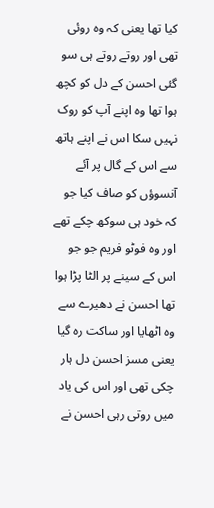کیا تھا یعنی کہ وہ روئی تھی اور روتے روتے ہی سو گئی احسن کے دل کو کچھ ہوا تھا وہ اپنے آپ کو روک نہیں سکا اس نے اپنے ہاتھ سے اس کے گال پر آئے آنسوؤں کو صاف کیا جو کہ خود ہی سوکھ چکے تھے اور وہ فوٹو فریم جو جو اس کے سینے پر الٹا پڑا ہوا تھا احسن نے دھیرے سے وہ اٹھایا اور ساکت رہ گیا یعنی مسز احسن دل ہار چکی تھی اور اس کی یاد میں روتی رہی احسن نے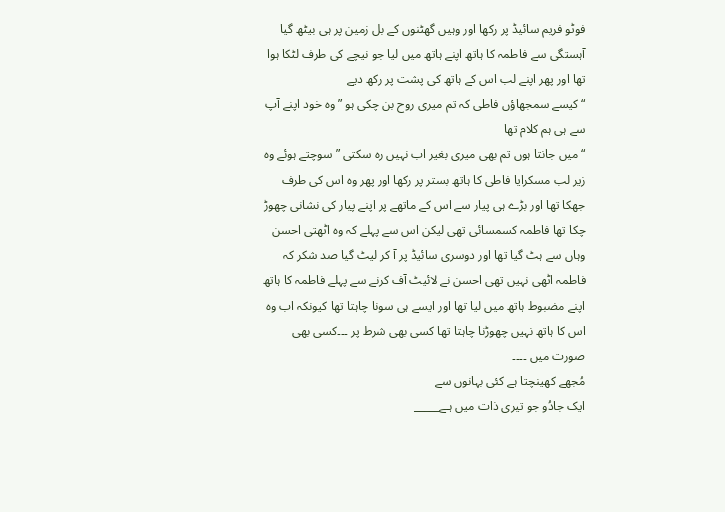فوٹو فریم سائیڈ پر رکھا اور وہیں گھٹنوں کے بل زمین پر ہی بیٹھ گیا آہستگی سے فاطمہ کا ہاتھ اپنے ہاتھ میں لیا جو نیچے کی طرف لٹکا ہوا تھا اور پھر اپنے لب اس کے ہاتھ کی پشت پر رکھ دیے
“کیسے سمجھاؤں فاطی کہ تم میری روح بن چکی ہو ” وہ خود اپنے آپ سے ہی ہم کلام تھا
“میں جانتا ہوں تم بھی میری بغیر اب نہیں رہ سکتی ” سوچتے ہوئے وہ زیر لب مسکرایا فاطی کا ہاتھ بستر پر رکھا اور پھر وہ اس کی طرف جھکا تھا اور بڑے ہی پیار سے اس کے ماتھے پر اپنے پیار کی نشانی چھوڑ چکا تھا فاطمہ کسمسائی تھی لیکن اس سے پہلے کہ وہ اٹھتی احسن وہاں سے ہٹ گیا تھا اور دوسری سائیڈ پر آ کر لیٹ گیا صد شکر کہ فاطمہ اٹھی نہیں تھی احسن نے لائیٹ آف کرنے سے پہلے فاطمہ کا ہاتھ اپنے مضبوط ہاتھ میں لیا تھا اور ایسے ہی سونا چاہتا تھا کیونکہ اب وہ اس کا ہاتھ نہیں چھوڑنا چاہتا تھا کسی بھی شرط پر ۔۔۔کسی بھی صورت میں ۔۔۔۔
مُجھے کھینچتا ہے کئی بہانوں سے
ایک جادُو جو تیری ذات میں ہـے_____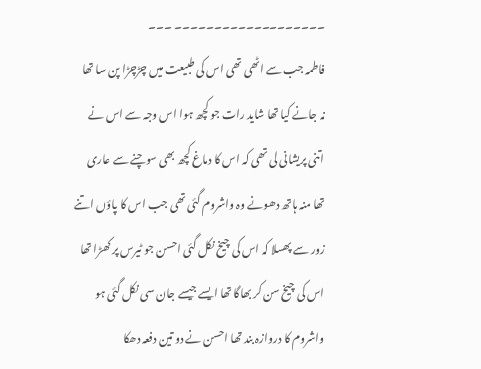۔۔۔۔۔۔۔۔۔۔۔۔۔۔۔۔۔۔۔ ۔۔۔
فاطمہ جب سے اٹھی تھی اس کی طبیعت میں چڑچڑا پن سا تھا نہ جانے کیا تھا شاید رات جو کچھ ہوا اس وجہ سے اس نے اتنی پریشانی لی تھی کہ اس کا دماغ کچھ بھی سوچنے سے عاری تھا منہ ہاتھ دھونے وہ واشروم گئی تھی جب اس کا پاؤں اتنے زور سے پھسلا کہ اس کی چیخ نکل گئی احسن جو ٹیرس پر کھڑا تھا اس کی چیخ سن کر بھاگا تھا ایسے جیسے جان سی نکل گئی ہو
واشروم کا دروازہ بند تھا احسن نے دو تین دفعہ دھکا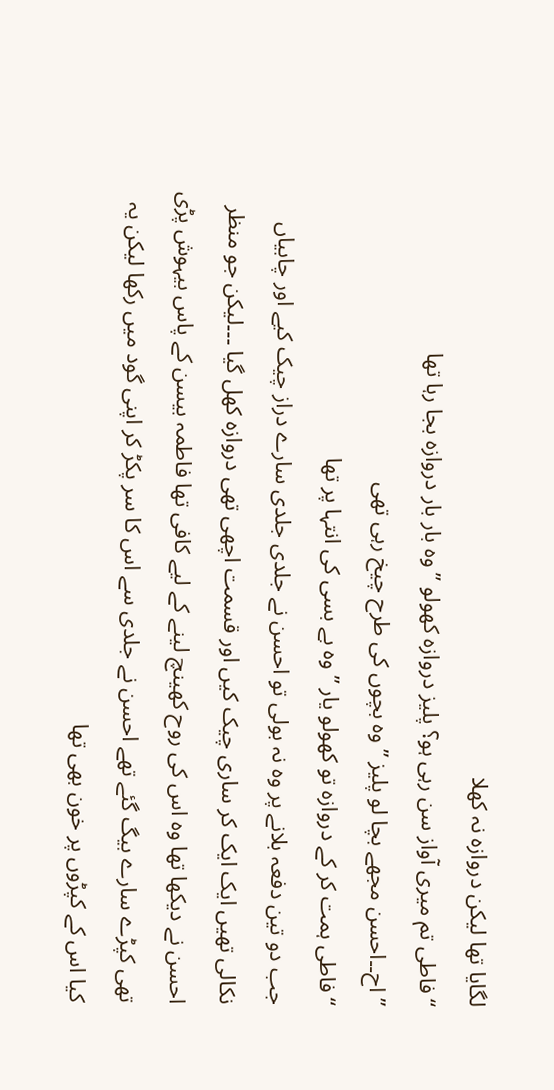لگایا تھا لیکن دروازہ نہ کھلا
“فاطی تم میری آواز سن رہی ہو؟ پلیز دروازہ کھولو ” وہ بار بار دروازہ بجا رہا تھا
” اح۔۔احسن مجھے بچا لو پلیز ” وہ بچوں کی طرح چیخ رہی تھی
“فاطی ہمت کر کے دروازہ تو کھولو یار ” وہ بے بسی کی انتہا پر تھا
جب دو تین دفعہ بلانے پر وہ نہ بولی تو احسن نے جلدی جلدی سارے دراز چیک کیے اور چابیاں نکالی تھیں ایک ایک کر ساری چیک کیں اور قسمت اچھی تھی دروازہ کھل گیا ۔۔۔لیکن جو منظر احسن نے دیکھا تھا وہ اس کی روح کھینچ لینے کے لیے کافی تھا فاطمہ بیسن کے پاس بیہوش پڑی تھی کپڑے سارے بیگ گئے تھے احسن نے جلدی سے اس کا سر پکڑ کر اپنی گود میں رکھا لیکن یہ کیا اس کے کپڑوں پر خون بھی تھا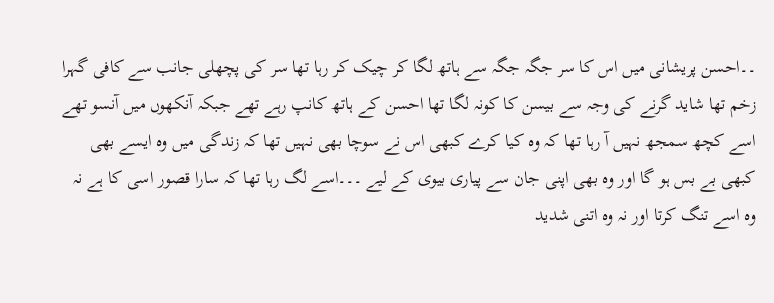۔۔احسن پریشانی میں اس کا سر جگہ جگہ سے ہاتھ لگا کر چیک کر رہا تھا سر کی پچھلی جانب سے کافی گہرا زخم تھا شاید گرنے کی وجہ سے بیسن کا کونہ لگا تھا احسن کے ہاتھ کانپ رہے تھے جبکہ آنکھوں میں آنسو تھے اسے کچھ سمجھ نہیں آ رہا تھا کہ وہ کیا کرے کبھی اس نے سوچا بھی نہیں تھا کہ زندگی میں وہ ایسے بھی کبھی بے بس ہو گا اور وہ بھی اپنی جان سے پیاری بیوی کے لیے ۔۔۔اسے لگ رہا تھا کہ سارا قصور اسی کا ہے نہ وہ اسے تنگ کرتا اور نہ وہ اتنی شدید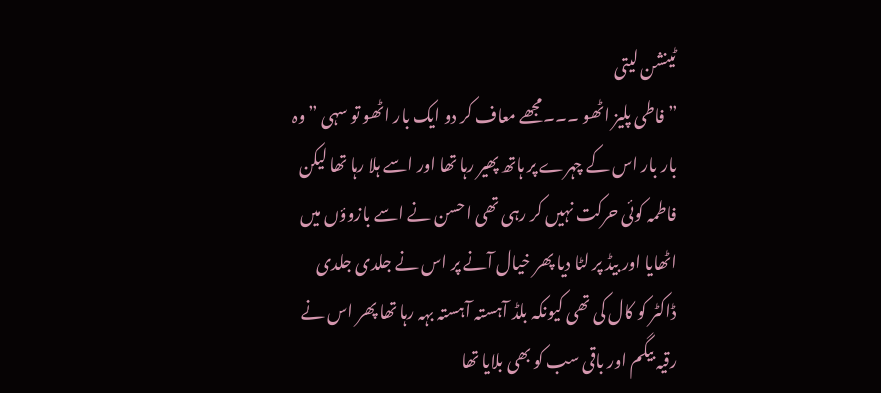ٹینشن لیتی
” فاطی پلیز اٹھو ۔۔۔مجھے معاف کر دو ایک بار اٹھو تو سہی ” وہ بار بار اس کے چہرے پر ہاتھ پھیر رہا تھا اور اسے ہلا رہا تھا لیکن فاطمہ کوئی حرکت نہیں کر رہی تھی احسن نے اسے بازوؤں میں اٹھایا اور بیڈ پر لٹا دیا پھر خیال آنے پر اس نے جلدی جلدی ڈاکٹر کو کال کی تھی کیونکہ بلڈ آہستہ آہستہ بہہ رہا تھا پھر اس نے رقیہ بیگم اور باقی سب کو بھی بلایا تھا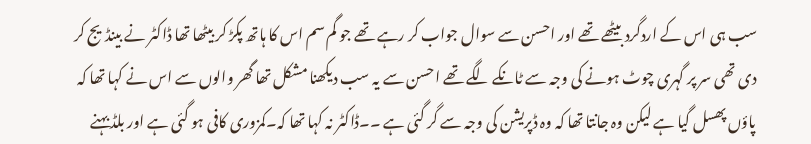سب ہی اس کے اردگرد بیٹھے تھے اور احسن سے سوال جواب کر رہے تھے جو گم سم اس کا ہاتھ پکڑ کر بیٹھا تھا ڈاکٹر نے بینڈیج کر دی تھی سر پر گہری چوٹ ہونے کی وجہ سے ٹانکے لگے تھے احسن سے یہ سب دیکھنا مشکل تھا گھر والوں سے اس نے کہا تھا کہ پاؤں پھسل گیا ہے لیکن وہ جانتا تھا کہ وہ ڈپریشن کی وجہ سے گر گئی ہے ۔۔ڈاکٹر نہ کہا تھا کہ۔کمزوری کافی ہو گئی ہے اور بلڈ بہنے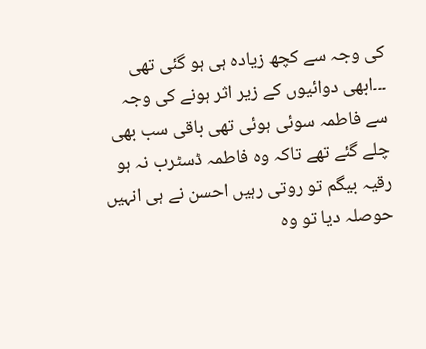کی وجہ سے کچھ زیادہ ہی ہو گئی تھی ۔۔۔ابھی دوائیوں کے زیر اثر ہونے کی وجہ سے فاطمہ سوئی ہوئی تھی باقی سب بھی چلے گئے تھے تاکہ وہ فاطمہ ڈسٹرب نہ ہو رقیہ بیگم تو روتی رہیں احسن نے ہی انہیں حوصلہ دیا تو وہ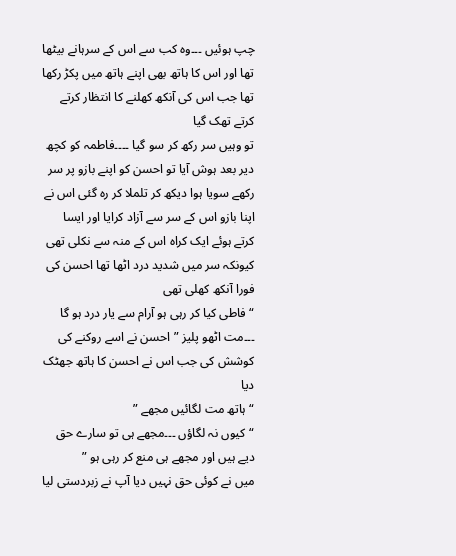چپ ہوئیں ۔۔۔وہ کب سے اس کے سرہانے بیٹھا تھا اور اس کا ہاتھ بھی اپنے ہاتھ میں پکڑ رکھا تھا جب اس کی آنکھ کھلنے کا انتظار کرتے کرتے تھک گیا
تو وہیں سر رکھ کر سو گیا ۔۔۔۔فاطمہ کو کچھ دیر بعد ہوش آیا تو احسن کو اپنے بازو پر سر رکھے سویا ہوا دیکھ کر تلملا کر رہ گئی اس نے اپنا بازو اس کے سر سے آزاد کرایا اور ایسا کرتے ہوئے ایک کراہ اس کے منہ سے نکلی تھی کیونکہ سر میں شدید درد اٹھا تھا احسن کی فورا آنکھ کھلی تھی
“فاطی کیا کر رہی ہو آرام سے یار درد ہو گا ۔۔۔مت اٹھو پلیز ” احسن نے اسے روکنے کی کوشش کی جب اس نے احسن کا ہاتھ جھٹک دیا
“ہاتھ مت لگائیں مجھے ”
“کیوں نہ لگاؤں ۔۔۔مجھے ہی تو سارے حق دیے ہیں اور مجھے ہی منع کر رہی ہو ”
میں نے کوئی حق نہیں دیا آپ نے زبردستی لیا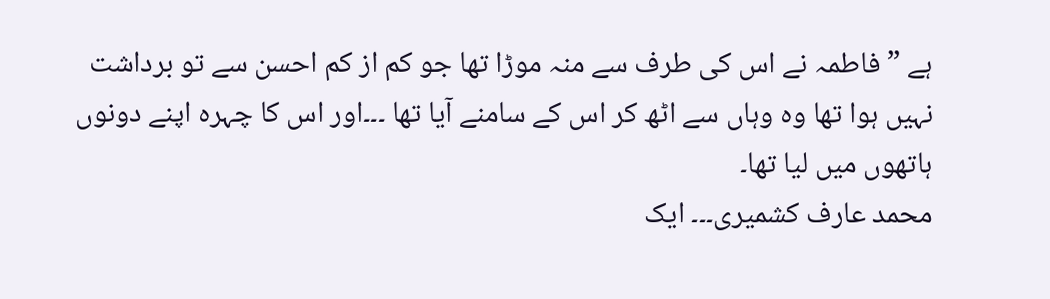ہے ” فاطمہ نے اس کی طرف سے منہ موڑا تھا جو کم از کم احسن سے تو برداشت نہیں ہوا تھا وہ وہاں سے اٹھ کر اس کے سامنے آیا تھا ۔۔۔اور اس کا چہرہ اپنے دونوں ہاتھوں میں لیا تھا۔
محمد عارف کشمیری۔۔۔ ایک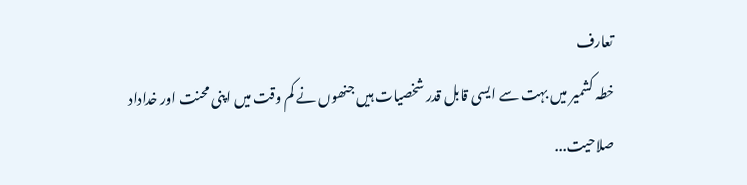تعارف
خطہ کشمیر میں بہت سے ایسی قابل قدر شخصیات ہیں جنھوں نے کم وقت میں اپنی محنت اور خداداد صلاحیت...